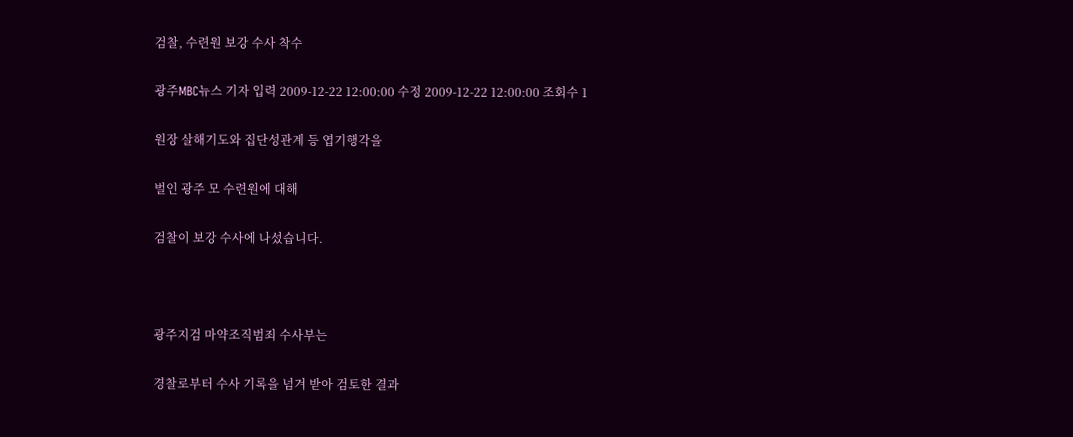검찰, 수련원 보강 수사 착수

광주MBC뉴스 기자 입력 2009-12-22 12:00:00 수정 2009-12-22 12:00:00 조회수 1

원장 살해기도와 집단성관계 등 엽기행각을

벌인 광주 모 수련원에 대해

검찰이 보강 수사에 나섰습니다.



광주지검 마약조직범죄 수사부는

경찰로부터 수사 기록을 넘겨 받아 검토한 결과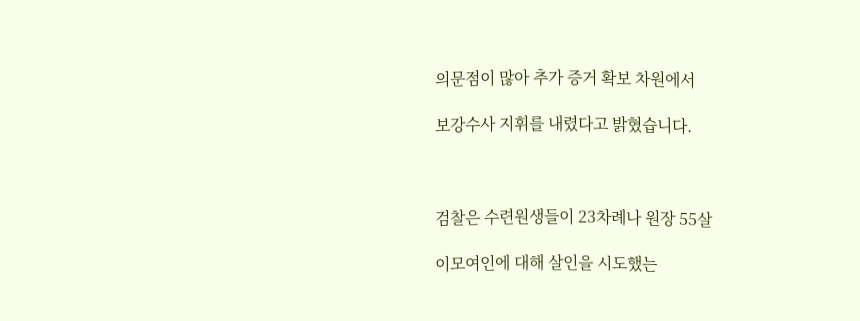의문점이 많아 추가 증거 확보 차원에서

보강수사 지휘를 내렸다고 밝혔습니다.



검찰은 수련원생들이 23차례나 원장 55살

이모여인에 대해 살인을 시도했는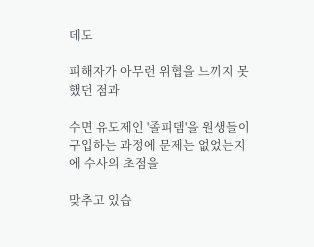데도

피해자가 아무런 위협을 느끼지 못했던 점과

수면 유도제인 '졸피뎀'을 원생들이 구입하는 과정에 문제는 없었는지에 수사의 초점을

맞추고 있습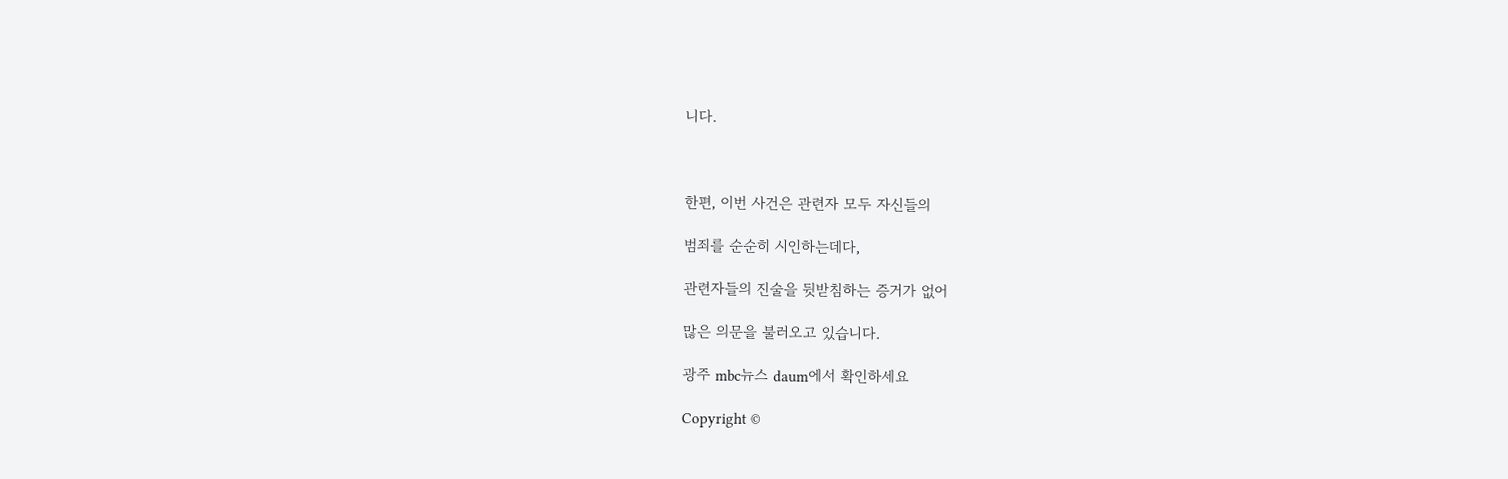니다.



한편, 이번 사건은 관련자 모두 자신들의

범죄를 순순히 시인하는데다,

관련자들의 진술을 뒷받침하는 증거가 없어

많은 의문을 불러오고 있습니다.

광주 mbc뉴스 daum에서 확인하세요

Copyright ©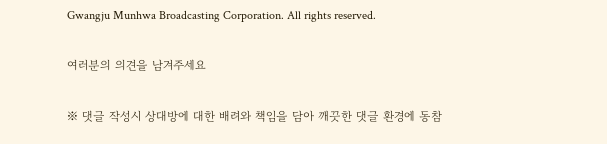Gwangju Munhwa Broadcasting Corporation. All rights reserved.

여러분의 의견을 남겨주세요

※ 댓글 작성시 상대방에 대한 배려와 책임을 담아 깨끗한 댓글 환경에 동참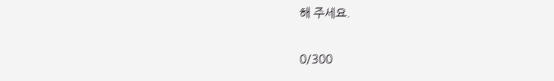해 주세요.

0/300